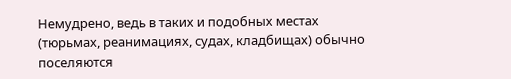Немудрено, ведь в таких и подобных местах (тюрьмах, реанимациях, судах, кладбищах) обычно поселяются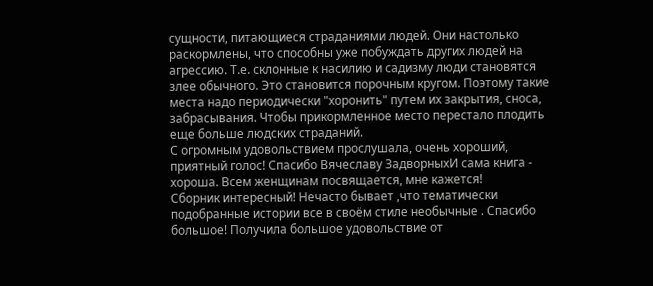сущности, питающиеся страданиями людей. Они настолько раскормлены, что способны уже побуждать других людей на агрессию. Т.е. склонные к насилию и садизму люди становятся злее обычного. Это становится порочным кругом. Поэтому такие места надо периодически "хоронить" путем их закрытия, сноса, забрасывания. Чтобы прикормленное место перестало плодить еще больше людских страданий.
С огромным удовольствием прослушала, очень хороший, приятный голос! Спасибо Вячеславу ЗадворныхИ сама книга - хороша. Всем женщинам посвящается, мне кажется!
Сборник интересный! Нечасто бывает ,что тематически подобранные истории все в своём стиле необычные . Спасибо большое! Получила большое удовольствие от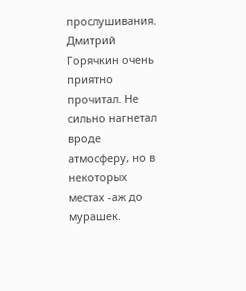прослушивания. Дмитрий Горячкин очень приятно прочитал. Не сильно нагнетал вроде атмосферу, но в некоторых местах -аж до мурашек.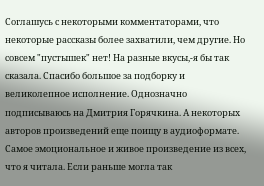Соглашусь с некоторыми комментаторами, что некоторые рассказы более захватили, чем другие. Но совсем "пустышек" нет! На разные вкусы,-я бы так сказала. Спасибо большое за подборку и великолепное исполнение. Однозначно подписываюсь на Дмитрия Горячкина. А некоторых авторов произведений еще поищу в аудиоформате.
Самое эмоциональное и живое произведение из всех, что я читала. Если раньше могла так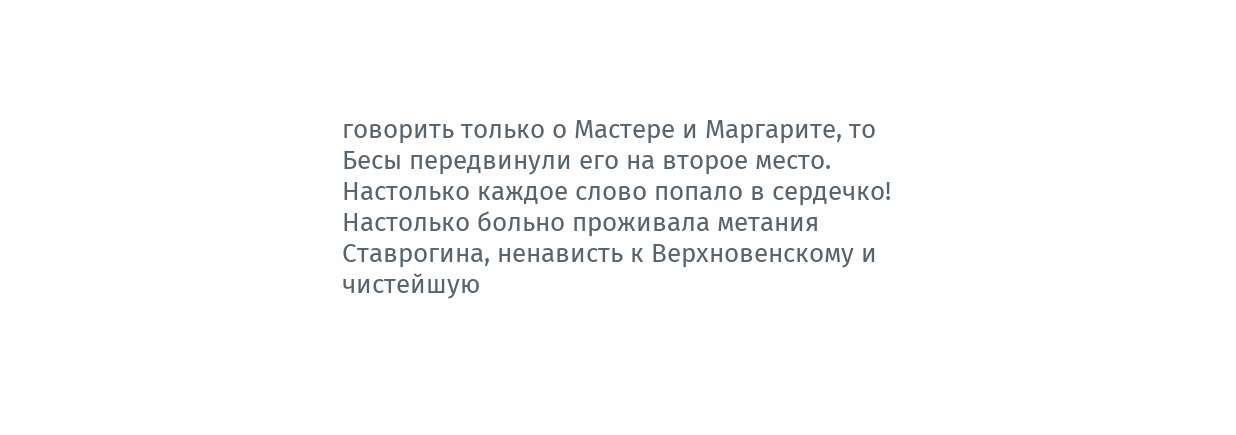говорить только о Мастере и Маргарите, то Бесы передвинули его на второе место.
Настолько каждое слово попало в сердечко! Настолько больно проживала метания Ставрогина, ненависть к Верхновенскому и чистейшую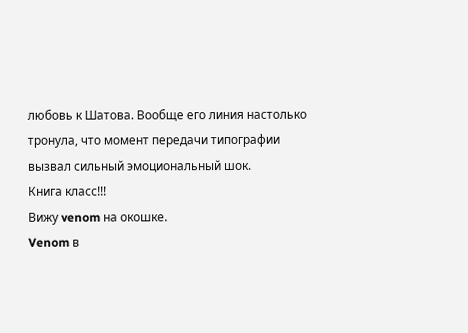любовь к Шатова. Вообще его линия настолько тронула, что момент передачи типографии вызвал сильный эмоциональный шок.
Книга класс!!!
Вижу venom на окошке.
Venom в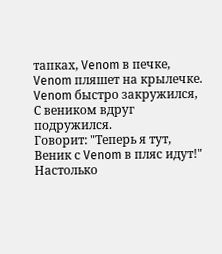тапках, Venom в печке,
Venom пляшет на крылечке.
Venom быстро закружился,
С веником вдруг подружился.
Говорит: "Теперь я тут,
Веник с Venom в пляс идут!"
Настолько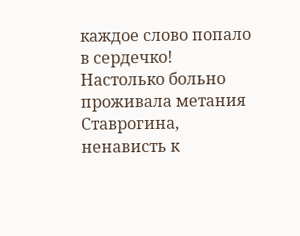каждое слово попало в сердечко! Настолько больно проживала метания Ставрогина, ненависть к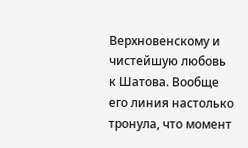Верхновенскому и чистейшую любовь к Шатова. Вообще его линия настолько тронула, что момент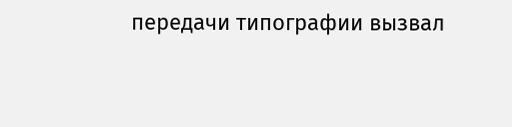передачи типографии вызвал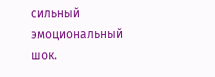сильный эмоциональный шок.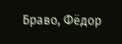Браво, Фёдор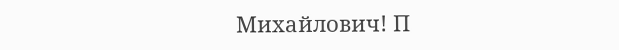Михайлович! П